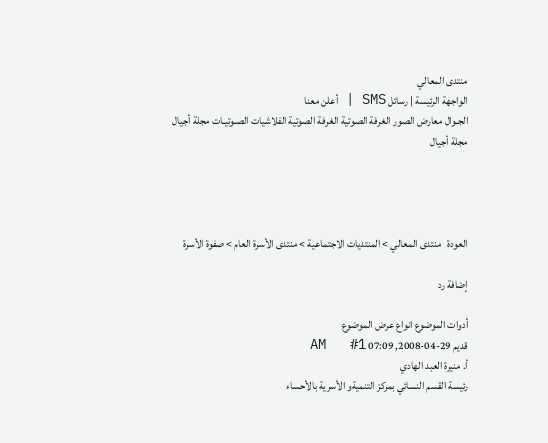منتدى المعالي
الواجهة الرئيسة | رسائل SMS | أعلن معنا
الجـوال معارض الصور الغرفة الصوتية الغرفة الصوتية الفلاشيات الصـوتيـات مجلة أجيال مجلة أجيال




العودة   منتدى المعالي > المنتديات الاجتماعية > منتدى الأسرة العام > صفوة الأسرة

إضافة رد

أدوات الموضوع انواع عرض الموضوع
قديم 29-04-2008, 07:09 AM   #1
أ. منيرة العبد الهادي
رئيسة القسم النسائي بمركز التنميةو الأسرية بالأحساء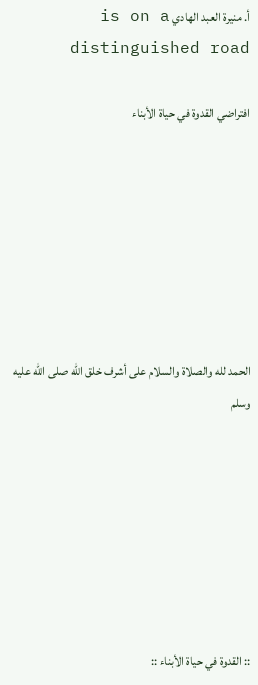أ. منيرة العبد الهادي is on a distinguished road

افتراضي القدوة في حياة الأبناء







الحمد لله والصلاة والسلام على أشرف خلق الله صلى الله عليه وسلم







:: القدوة في حياة الأبناء ::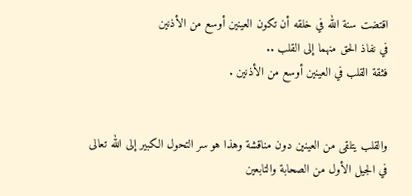اقتضت سنة الله في خلقه أن تكون العينين أوسع من الأذنين
في نفاذ الحق منهما إلى القلب ..
فثقة القلب في العينين أوسع من الأذنين .


والقلب يتلقى من العينين دون مناقشة وهذا هو سر التحول الكبير إلى الله تعالى
في الجيل الأول من الصحابة والتابعين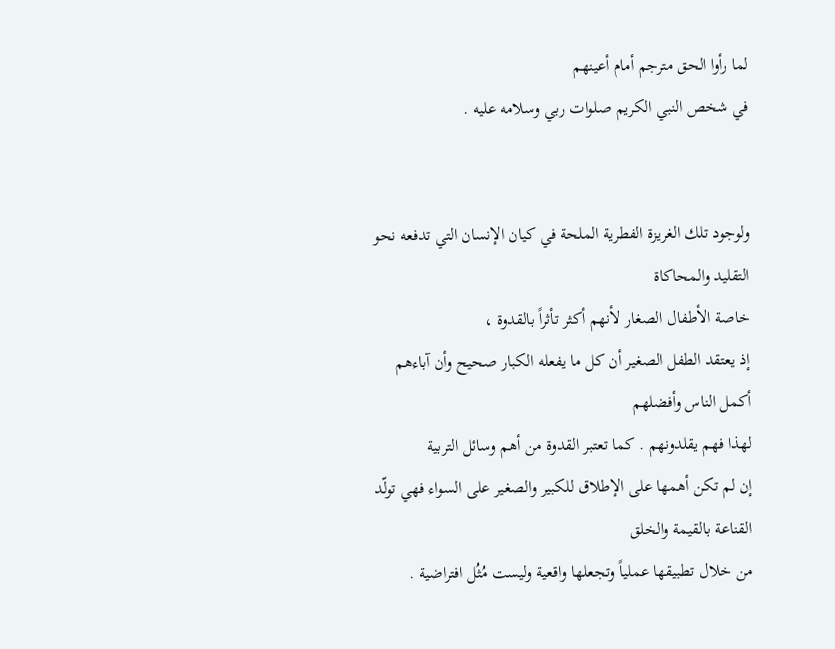لما رأوا الحق مترجم أمام أعينهم
في شخص النبي الكريم صلوات ربي وسلامه عليه .


ولوجود تلك الغريزة الفطرية الملحة في كيان الإنسان التي تدفعه نحو التقليد والمحاكاة
خاصة الأطفال الصغار لأنهم أكثر تأثراً بالقدوة ،
إذ يعتقد الطفل الصغير أن كل ما يفعله الكبار صحيح وأن آباءهم أكمل الناس وأفضلهم
لهذا فهم يقلدونهم . كما تعتبر القدوة من أهم وسائل التربية
إن لم تكن أهمها على الإطلاق للكبير والصغير على السواء فهي تولّد القناعة بالقيمة والخلق
من خلال تطبيقها عملياً وتجعلها واقعية وليست مُثُل افتراضية .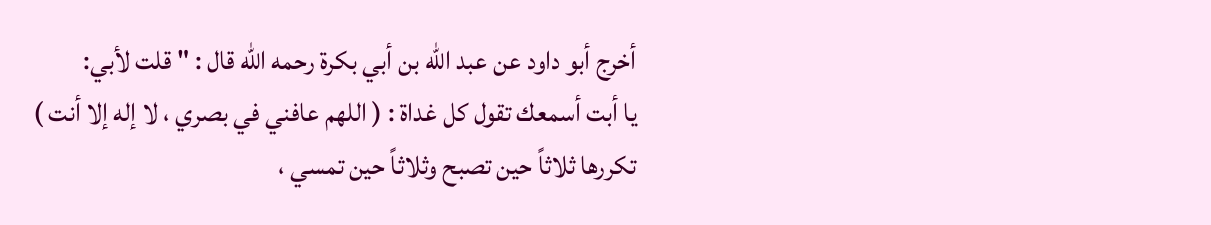أخرج أبو داود عن عبد الله بن أبي بكرة رحمه الله قال : " قلت لأبي:
يا أبت أسمعك تقول كل غداة : ( اللهم عافني في بصري ، لا إله إلا أنت )
تكررها ثلاثاً حين تصبح وثلاثاً حين تمسي ،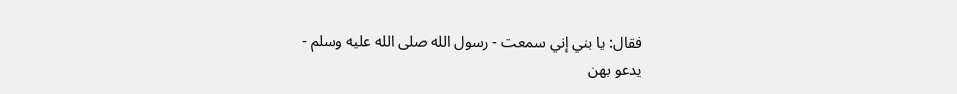فقال: يا بني إني سمعت - رسول الله صلى الله عليه وسلم -
يدعو بهن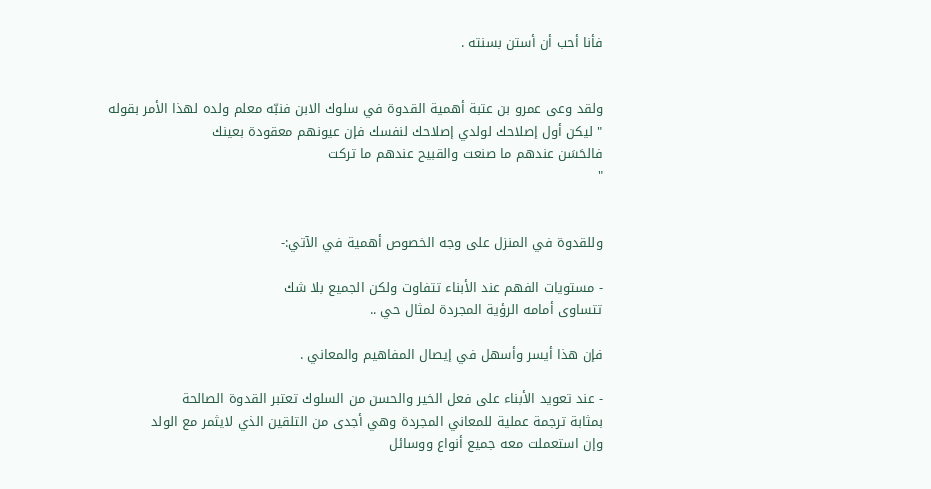فأنا أحب أن أستن بسنته .


ولقد وعى عمرو بن عتبة أهمية القدوة في سلوك الابن فنبّه معلم ولده لهذا الأمر بقوله
" ليكن أول إصلاحك لولدي إصلاحك لنفسك فإن عيونهم معقودة بعينك
فالحَسَن عندهم ما صنعت والقبيح عندهم ما تركت
"


وللقدوة في المنزل على وجه الخصوص أهمية في الآتي:-

- مستويات الفهم عند الأبناء تتفاوت ولكن الجميع بلا شك
تتساوى أمامه الرؤية المجردة لمثال حي ..

فإن هذا أيسر وأسهل في إيصال المفاهيم والمعاني .

- عند تعويد الأبناء على فعل الخير والحسن من السلوك تعتبر القدوة الصالحة
بمثابة ترجمة عملية للمعاني المجردة وهي أجدى من التلقين الذي لايثمر مع الولد
وإن استعملت معه جميع أنواع ووسائل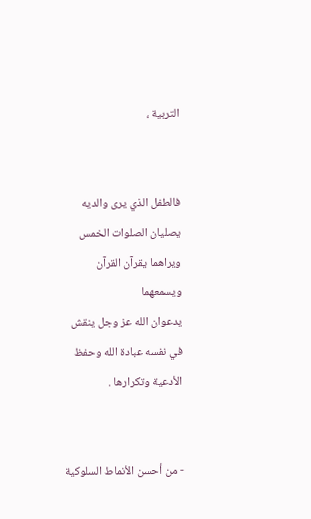التربية ،


فالطفل الذي يرى والديه يصليان الصلوات الخمس ويراهما يقرآن القرآن ويسمعهما
يدعوان الله عز وجل ينقش في نفسه عبادة الله وحفظ الأدعية وتكرارها .


- من أحسن الأنماط السلوكية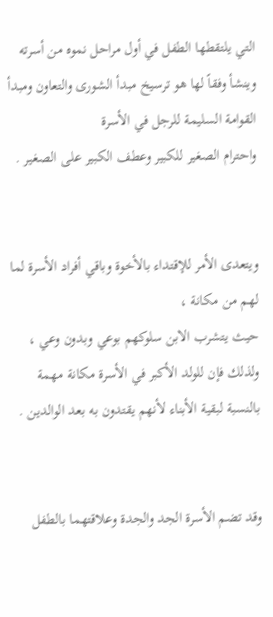التي يلتقطها الطفل في أول مراحل نموه من أسرته
وينشأ وفقاً لها هو ترسيخ مبدأ الشورى والتعاون ومبدأ القوامة السليمة للرجل في الأسرة
واحترام الصغير للكبير وعطف الكبير على الصغير .


ويتعدى الأمر للإقتداء بالأخوة وباقي أفراد الأسرة لما لهم من مكانة ،
حيث يتشرب الابن سلوكهم بوعي وبدون وعي ،
ولذلك فإن للولد الأكبر في الأسرة مكانة مهمة بالنسبة لبقية الأبناء لأنهم يقتدون به بعد الوالدين .


وقد تضم الأسرة الجد والجدة وعلاقتهما بالطفل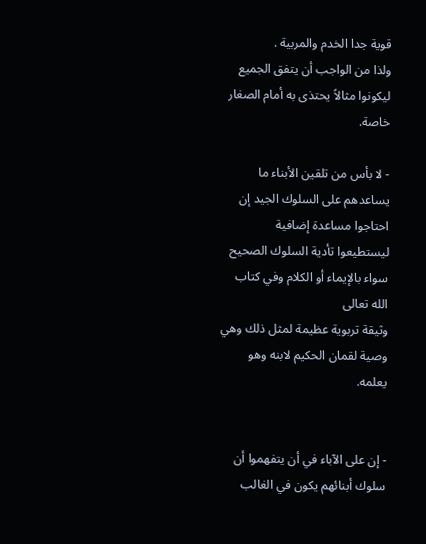قوية جدا الخدم والمربية .
ولذا من الواجب أن يتفق الجميع ليكونوا مثالاً يحتذى به أمام الصغار خاصة.

- لا بأس من تلقين الأبناء ما يساعدهم على السلوك الجيد إن احتاجوا مساعدة إضافية
ليستطيعوا تأدية السلوك الصحيح سواء بالإيماء أو الكلام وفي كتاب الله تعالى
وثيقة تربوية عظيمة لمثل ذلك وهي وصية لقمان الحكيم لابنه وهو يعلمه.


- إن على الآباء في أن يتفهموا أن سلوك أبنائهم يكون في الغالب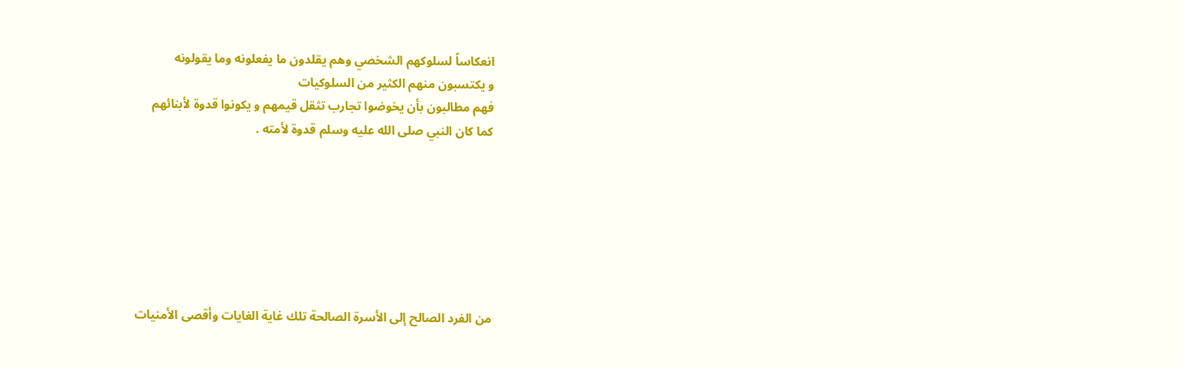انعكاساً لسلوكهم الشخصي وهم يقلدون ما يفعلونه وما يقولونه
و يكتسبون منهم الكثير من السلوكيات
فهم مطالبون بأن يخوضوا تجارب تثقل قيمهم و يكونوا قدوة لأبنائهم
كما كان النبي صلى الله عليه وسلم قدوة لأمته .







من الفرد الصالح إلى الأسرة الصالحة تلك غاية الغايات وأقصى الأمنيات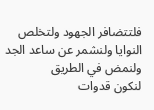فلتتضافر الجهود ولتخلص النوايا ولنشمر عن ساعد الجد ولنمض في الطريق
لنكون قدوات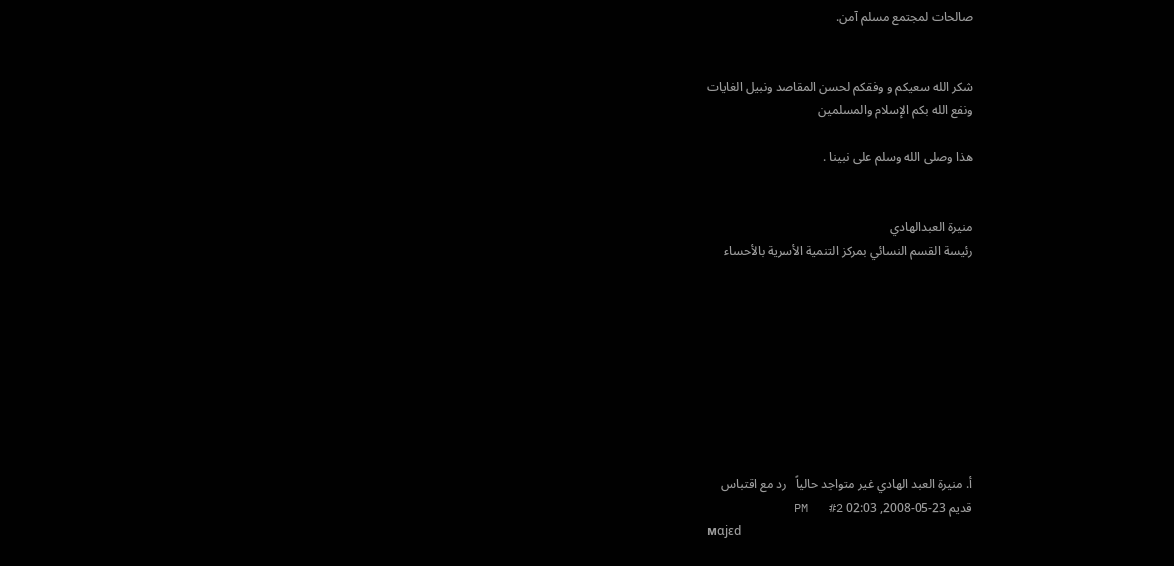صالحات لمجتمع مسلم آمن.


شكر الله سعيكم و وفقكم لحسن المقاصد ونبيل الغايات
ونفع الله بكم الإسلام والمسلمين

هذا وصلى الله وسلم على نبينا .


منيرة العبدالهادي
رئيسة القسم النسائي بمركز التنمية الأسرية بالأحساء









أ. منيرة العبد الهادي غير متواجد حالياً   رد مع اقتباس
قديم 23-05-2008, 02:03 PM   #2
мαjεd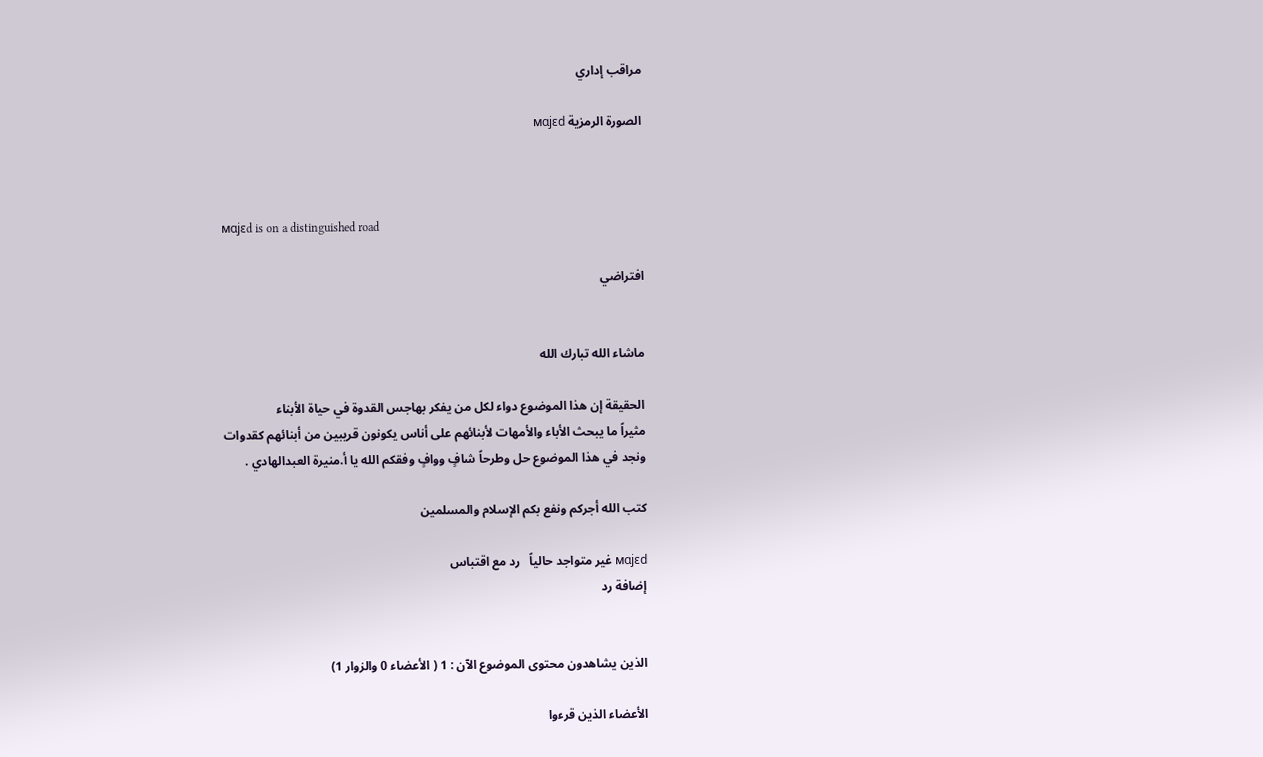مراقب إداري

الصورة الرمزية мαjεd



мαjεd is on a distinguished road

افتراضي


ماشاء الله تبارك الله

الحقيقة إن هذا الموضوع دواء لكل من يفكر بهاجس القدوة في حياة الأبناء
مثيراً ما يبحث الأباء والأمهات لأبنائهم على أناس يكونون قريبين من أبنائهم كقدوات
ونجد في هذا الموضوع حل وطرحاً شافٍ ووافٍ وفقكم الله يا أ.منيرة العبدالهادي .

كتب الله أجركم ونفع بكم الإسلام والمسلمين

мαjεd غير متواجد حالياً   رد مع اقتباس
إضافة رد


الذين يشاهدون محتوى الموضوع الآن : 1 ( الأعضاء 0 والزوار 1)

الأعضاء الذين قرءوا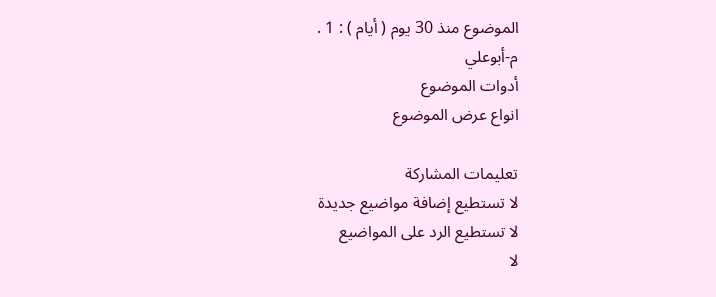الموضوع منذ 30 يوم ( أيام ) : 1 .
م-أبوعلي
أدوات الموضوع
انواع عرض الموضوع

تعليمات المشاركة
لا تستطيع إضافة مواضيع جديدة
لا تستطيع الرد على المواضيع
لا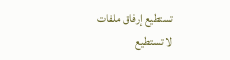تستطيع إرفاق ملفات
لا تستطيع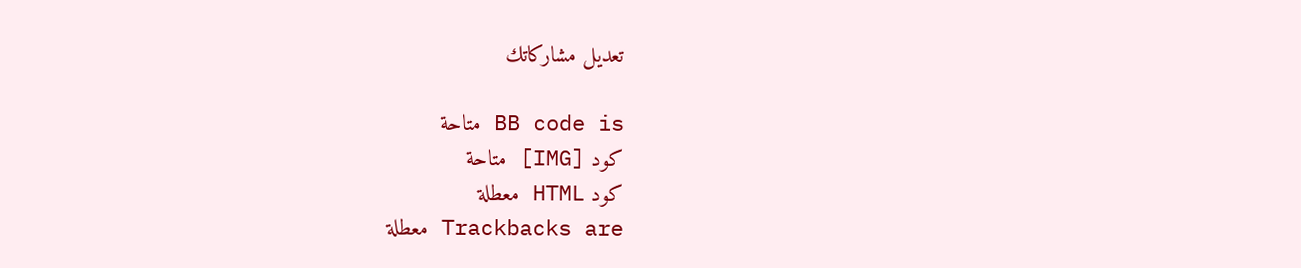تعديل مشاركاتك

BB code is متاحة
كود [IMG] متاحة
كود HTML معطلة
Trackbacks are معطلة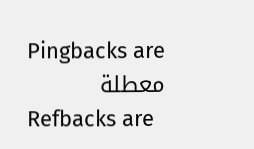Pingbacks are معطلة
Refbacks are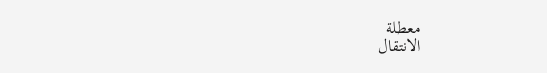معطلة
الانتقال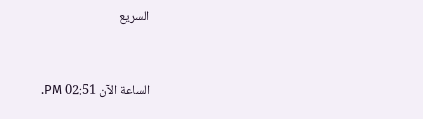السريع


الساعة الآن 02:51 PM.